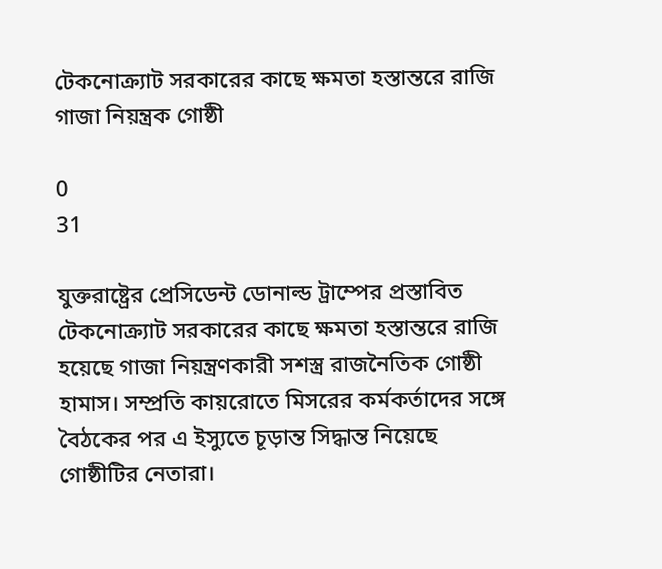টেকনোক্র্যাট সরকারের কাছে ক্ষমতা হস্তান্তরে রাজি গাজা নিয়ন্ত্রক গোষ্ঠী

0
31

যুক্তরাষ্ট্রের প্রেসিডেন্ট ডোনাল্ড ট্রাম্পের প্রস্তাবিত টেকনোক্র্যাট সরকারের কাছে ক্ষমতা হস্তান্তরে রাজি হয়েছে গাজা নিয়ন্ত্রণকারী সশস্ত্র রাজনৈতিক গোষ্ঠী হামাস। সম্প্রতি কায়রোতে মিসরের কর্মকর্তাদের সঙ্গে বৈঠকের পর এ ইস্যুতে চূড়ান্ত সিদ্ধান্ত নিয়েছে গোষ্ঠীটির নেতারা।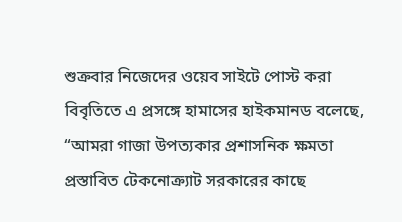শুক্রবার নিজেদের ওয়েব সাইটে পোস্ট করা বিবৃতিতে এ প্রসঙ্গে হামাসের হাইকমানড বলেছে, “আমরা গাজা উপত্যকার প্রশাসনিক ক্ষমতা প্রস্তাবিত টেকনোক্র্যাট সরকারের কাছে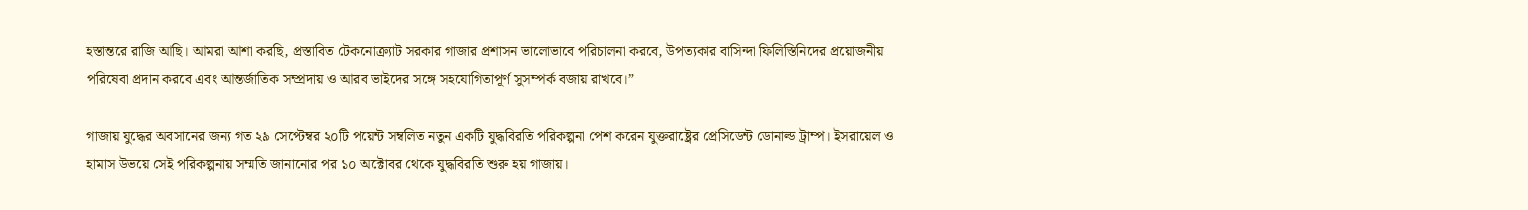হস্তান্তরে রাজি আছি। আমরা আশা করছি, প্রস্তাবিত টেকনোক্র্যাট সরকার গাজার প্রশাসন ভালোভাবে পরিচালনা করবে, উপত্যকার বাসিন্দা ফিলিস্তিনিদের প্রয়োজনীয় পরিষেবা প্রদান করবে এবং আন্তর্জাতিক সম্প্রদায় ও আরব ভাইদের সঙ্গে সহযোগিতাপূর্ণ সুসম্পর্ক বজায় রাখবে।”

গাজায় যুদ্ধের অবসানের জন্য গত ২৯ সেপ্টেম্বর ২০টি পয়েন্ট সম্বলিত নতুন একটি যুদ্ধবিরতি পরিকল্পনা পেশ করেন যুক্তরাষ্ট্রের প্রেসিডেন্ট ডোনাল্ড ট্রাম্প। ইসরায়েল ও হামাস উভয়ে সেই পরিকল্পনায় সম্মতি জানানোর পর ১০ অক্টোবর থেকে যুদ্ধবিরতি শুরু হয় গাজায়।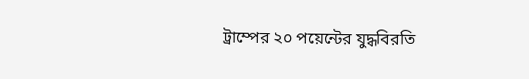ট্রাম্পের ২০ পয়েন্টের যুদ্ধবিরতি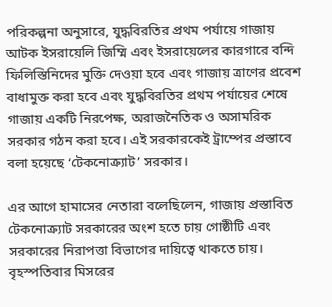পরিকল্পনা অনুসারে, যুদ্ধবিরতির প্রথম পর্যায়ে গাজায় আটক ইসরায়েলি জিম্মি এবং ইসরায়েলের কারগারে বন্দি ফিলিস্তিনিদের মুক্তি দেওয়া হবে এবং গাজায় ত্রাণের প্রবেশ বাধামুক্ত করা হবে এবং যুদ্ধবিরতির প্রথম পর্যায়ের শেষে গাজায় একটি নিরপেক্ষ, অরাজনৈতিক ও অসামরিক সরকার গঠন করা হবে। এই সরকারকেই ট্রাম্পের প্রস্তাবে বলা হয়েছে ‘টেকনোক্র্যাট’ সরকার।

এর আগে হামাসের নেতারা বলেছিলেন, গাজায় প্রস্তাবিত টেকনোক্র্যাট সরকারের অংশ হতে চায় গোষ্ঠীটি এবং সরকারের নিরাপত্তা বিভাগের দায়িত্বে থাকতে চায়। বৃহস্পতিবার মিসরের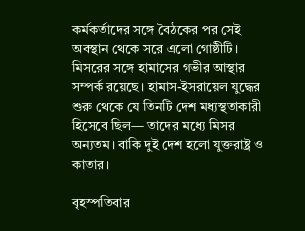কর্মকর্তাদের সঙ্গে বৈঠকের পর সেই অবস্থান থেকে সরে এলো গোষ্ঠীটি। মিসরের সঙ্গে হামাসের গভীর আস্থার সম্পর্ক রয়েছে। হামাস-ইসরায়েল যুদ্ধের শুরু থেকে যে তিনটি দেশ মধ্যস্থতাকারী হিসেবে ছিল— তাদের মধ্যে মিসর অন্যতম। বাকি দুই দেশ হলো যুক্তরাষ্ট্র ও কাতার।

বৃহস্পতিবার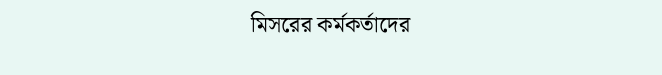মিসরের কর্মকর্তাদের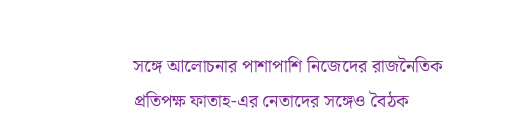সঙ্গে আলোচনার পাশাপাশি নিজেদের রাজনৈতিক প্রতিপক্ষ ফাতাহ-এর নেতাদের সঙ্গেও বৈঠক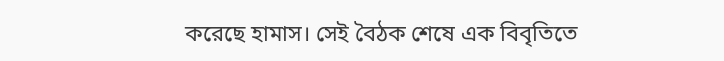করেছে হামাস। সেই বৈঠক শেষে এক বিবৃতিতে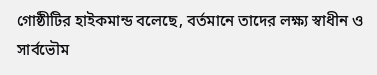গোষ্ঠীটির হাইকমান্ড বলেছে, বর্তমানে তাদের লক্ষ্য স্বাধীন ও সার্বভৌম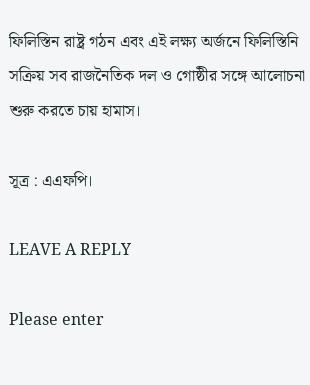ফিলিস্তিন রাষ্ট্র গঠন এবং এই লক্ষ্য অর্জনে ফিলিস্তিনি সক্রিয় সব রাজনৈতিক দল ও গোষ্ঠীর সঙ্গে আলোচনা শুরু করতে চায় হামাস।

সূত্র : এএফপি।

LEAVE A REPLY

Please enter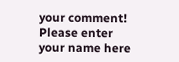your comment!
Please enter your name here